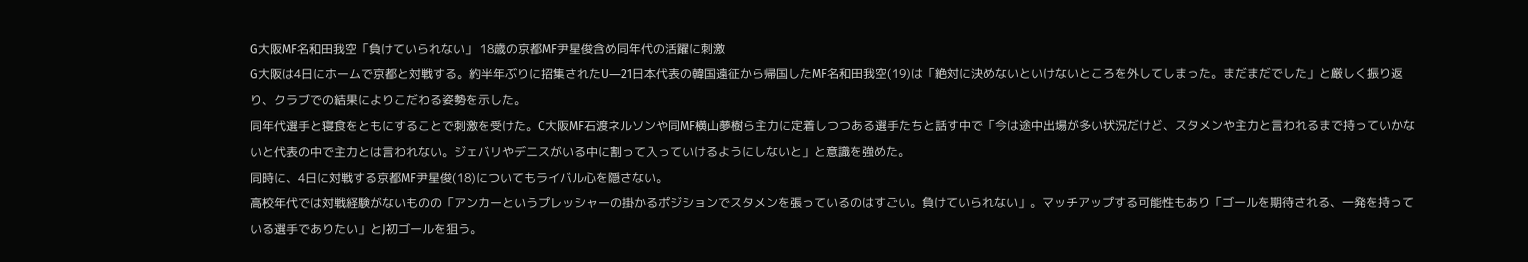G大阪MF名和田我空「負けていられない」 18歳の京都MF尹星俊含め同年代の活躍に刺激
G大阪は4日にホームで京都と対戦する。約半年ぶりに招集されたU―21日本代表の韓国遠征から帰国したMF名和田我空(19)は「絶対に決めないといけないところを外してしまった。まだまだでした」と厳しく振り返り、クラブでの結果によりこだわる姿勢を示した。
同年代選手と寝食をともにすることで刺激を受けた。C大阪MF石渡ネルソンや同MF横山夢樹ら主力に定着しつつある選手たちと話す中で「今は途中出場が多い状況だけど、スタメンや主力と言われるまで持っていかないと代表の中で主力とは言われない。ジェバリやデニスがいる中に割って入っていけるようにしないと」と意識を強めた。
同時に、4日に対戦する京都MF尹星俊(18)についてもライバル心を隠さない。
高校年代では対戦経験がないものの「アンカーというプレッシャーの掛かるポジションでスタメンを張っているのはすごい。負けていられない」。マッチアップする可能性もあり「ゴールを期待される、一発を持っている選手でありたい」とJ初ゴールを狙う。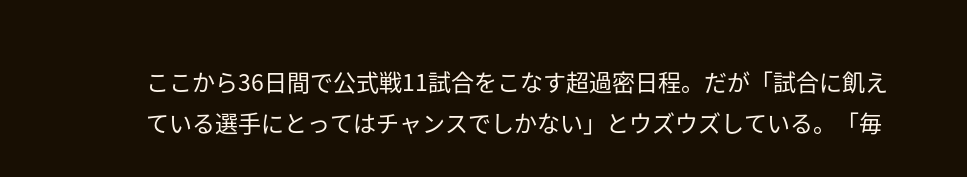ここから36日間で公式戦11試合をこなす超過密日程。だが「試合に飢えている選手にとってはチャンスでしかない」とウズウズしている。「毎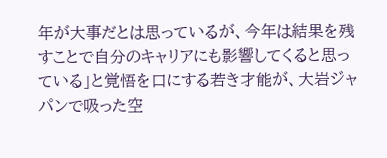年が大事だとは思っているが、今年は結果を残すことで自分のキャリアにも影響してくると思っている」と覚悟を口にする若き才能が、大岩ジャパンで吸った空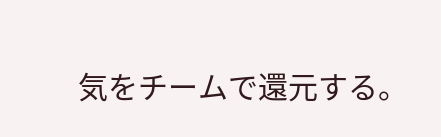気をチームで還元する。